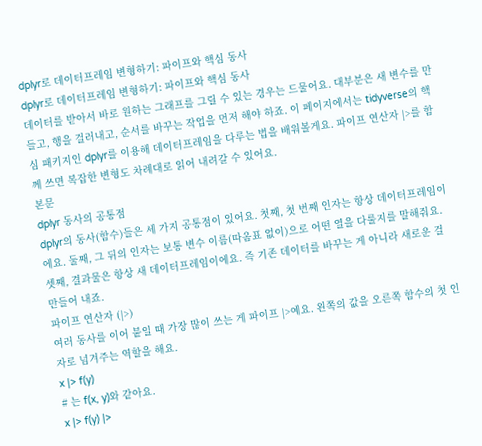dplyr로 데이터프레임 변형하기: 파이프와 핵심 동사
dplyr로 데이터프레임 변형하기: 파이프와 핵심 동사
데이터를 받아서 바로 원하는 그래프를 그릴 수 있는 경우는 드물어요. 대부분은 새 변수를 만들고, 행을 걸러내고, 순서를 바꾸는 작업을 먼저 해야 하죠. 이 페이지에서는 tidyverse의 핵심 패키지인 dplyr를 이용해 데이터프레임을 다루는 법을 배워볼게요. 파이프 연산자 |>를 함께 쓰면 복잡한 변형도 차례대로 읽어 내려갈 수 있어요.
본문
dplyr 동사의 공통점
dplyr의 동사(함수)들은 세 가지 공통점이 있어요. 첫째, 첫 번째 인자는 항상 데이터프레임이에요. 둘째, 그 뒤의 인자는 보통 변수 이름(따옴표 없이)으로 어떤 열을 다룰지를 말해줘요. 셋째, 결과물은 항상 새 데이터프레임이에요. 즉 기존 데이터를 바꾸는 게 아니라 새로운 걸 만들어 내죠.
파이프 연산자 (|>)
여러 동사를 이어 붙일 때 가장 많이 쓰는 게 파이프 |>예요. 왼쪽의 값을 오른쪽 함수의 첫 인자로 넘겨주는 역할을 해요.
x |> f(y)
# 는 f(x, y)와 같아요.
x |> f(y) |>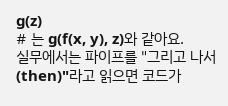g(z)
# 는 g(f(x, y), z)와 같아요.
실무에서는 파이프를 "그리고 나서(then)"라고 읽으면 코드가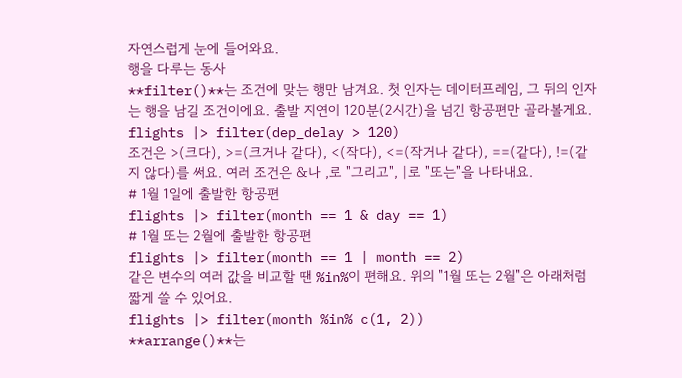자연스럽게 눈에 들어와요.
행을 다루는 동사
**filter()**는 조건에 맞는 행만 남겨요. 첫 인자는 데이터프레임, 그 뒤의 인자는 행을 남길 조건이에요. 출발 지연이 120분(2시간)을 넘긴 항공편만 골라볼게요.
flights |> filter(dep_delay > 120)
조건은 >(크다), >=(크거나 같다), <(작다), <=(작거나 같다), ==(같다), !=(같지 않다)를 써요. 여러 조건은 &나 ,로 "그리고", |로 "또는"을 나타내요.
# 1월 1일에 출발한 항공편
flights |> filter(month == 1 & day == 1)
# 1월 또는 2월에 출발한 항공편
flights |> filter(month == 1 | month == 2)
같은 변수의 여러 값을 비교할 땐 %in%이 편해요. 위의 "1월 또는 2월"은 아래처럼 짧게 쓸 수 있어요.
flights |> filter(month %in% c(1, 2))
**arrange()**는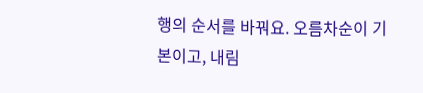행의 순서를 바꿔요. 오름차순이 기본이고, 내림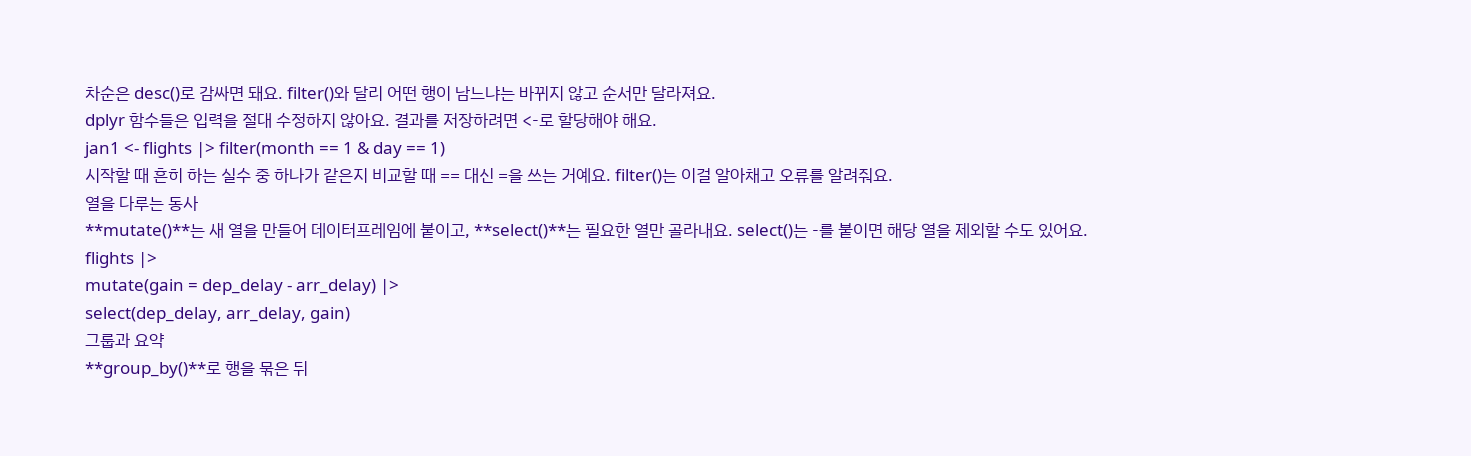차순은 desc()로 감싸면 돼요. filter()와 달리 어떤 행이 남느냐는 바뀌지 않고 순서만 달라져요.
dplyr 함수들은 입력을 절대 수정하지 않아요. 결과를 저장하려면 <-로 할당해야 해요.
jan1 <- flights |> filter(month == 1 & day == 1)
시작할 때 흔히 하는 실수 중 하나가 같은지 비교할 때 == 대신 =을 쓰는 거예요. filter()는 이걸 알아채고 오류를 알려줘요.
열을 다루는 동사
**mutate()**는 새 열을 만들어 데이터프레임에 붙이고, **select()**는 필요한 열만 골라내요. select()는 -를 붙이면 해당 열을 제외할 수도 있어요.
flights |>
mutate(gain = dep_delay - arr_delay) |>
select(dep_delay, arr_delay, gain)
그룹과 요약
**group_by()**로 행을 묶은 뒤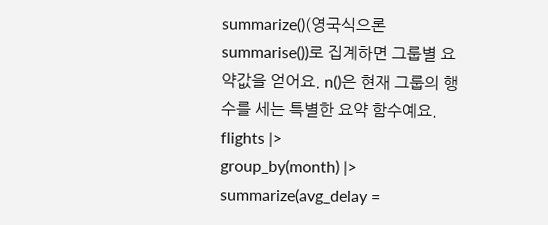summarize()(영국식으론 summarise())로 집계하면 그룹별 요약값을 얻어요. n()은 현재 그룹의 행 수를 세는 특별한 요약 함수예요.
flights |>
group_by(month) |>
summarize(avg_delay =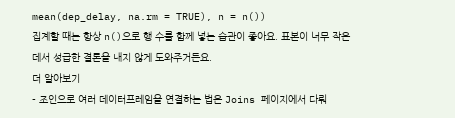mean(dep_delay, na.rm = TRUE), n = n())
집계할 때는 항상 n()으로 행 수를 함께 넣는 습관이 좋아요. 표본이 너무 작은 데서 성급한 결론을 내지 않게 도와주거든요.
더 알아보기
- 조인으로 여러 데이터프레임을 연결하는 법은 Joins 페이지에서 다뤄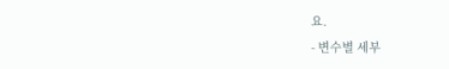요.
- 변수별 세부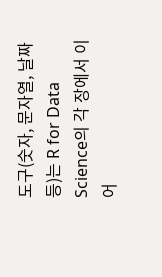도구(숫자, 문자열, 날짜 등)는 R for Data Science의 각 장에서 이어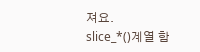져요.
slice_*()계열 함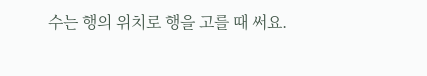수는 행의 위치로 행을 고를 때 써요.